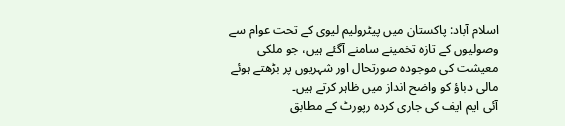اسلام آباد: پاکستان میں پیٹرولیم لیوی کے تحت عوام سے وصولیوں کے تازہ تخمینے سامنے آگئے ہیں، جو ملکی معیشت کی موجودہ صورتحال اور شہریوں پر بڑھتے ہوئے مالی دباؤ کو واضح انداز میں ظاہر کرتے ہیں۔
آئی ایم ایف کی جاری کردہ رپورٹ کے مطابق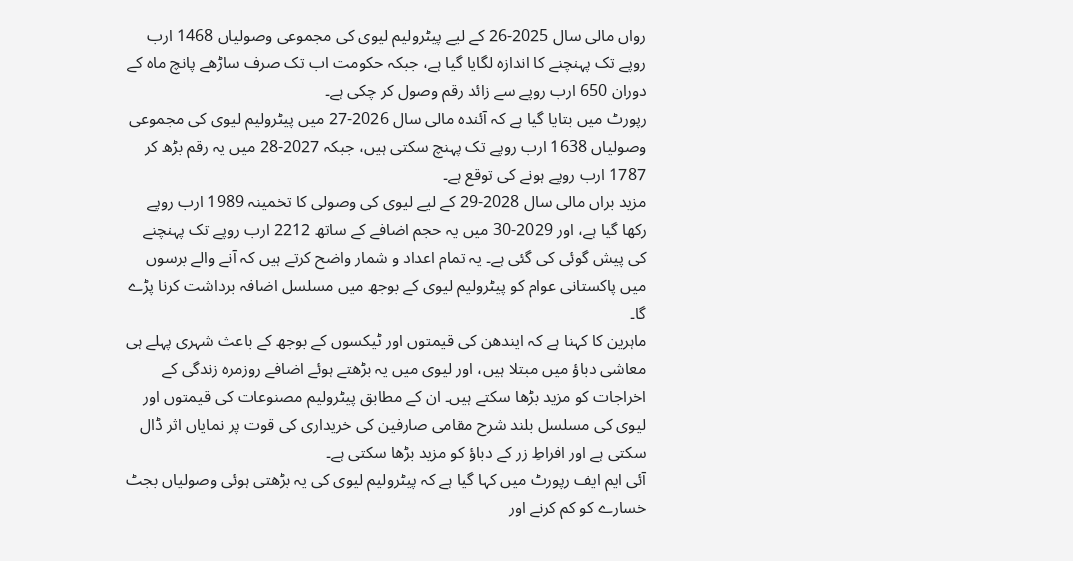رواں مالی سال 2025-26 کے لیے پیٹرولیم لیوی کی مجموعی وصولیاں 1468 ارب روپے تک پہنچنے کا اندازہ لگایا گیا ہے، جبکہ حکومت اب تک صرف ساڑھے پانچ ماہ کے دوران 650 ارب روپے سے زائد رقم وصول کر چکی ہے۔
رپورٹ میں بتایا گیا ہے کہ آئندہ مالی سال 2026-27 میں پیٹرولیم لیوی کی مجموعی وصولیاں 1638 ارب روپے تک پہنچ سکتی ہیں، جبکہ 2027-28 میں یہ رقم بڑھ کر 1787 ارب روپے ہونے کی توقع ہے۔
مزید براں مالی سال 2028-29 کے لیے لیوی کی وصولی کا تخمینہ 1989 ارب روپے رکھا گیا ہے، اور 2029-30 میں یہ حجم اضافے کے ساتھ 2212 ارب روپے تک پہنچنے کی پیش گوئی کی گئی ہے۔ یہ تمام اعداد و شمار واضح کرتے ہیں کہ آنے والے برسوں میں پاکستانی عوام کو پیٹرولیم لیوی کے بوجھ میں مسلسل اضافہ برداشت کرنا پڑے گا۔
ماہرین کا کہنا ہے کہ ایندھن کی قیمتوں اور ٹیکسوں کے بوجھ کے باعث شہری پہلے ہی معاشی دباؤ میں مبتلا ہیں، اور لیوی میں یہ بڑھتے ہوئے اضافے روزمرہ زندگی کے اخراجات کو مزید بڑھا سکتے ہیں۔ ان کے مطابق پیٹرولیم مصنوعات کی قیمتوں اور لیوی کی مسلسل بلند شرح مقامی صارفین کی خریداری کی قوت پر نمایاں اثر ڈال سکتی ہے اور افراطِ زر کے دباؤ کو مزید بڑھا سکتی ہے۔
آئی ایم ایف رپورٹ میں کہا گیا ہے کہ پیٹرولیم لیوی کی یہ بڑھتی ہوئی وصولیاں بجٹ خسارے کو کم کرنے اور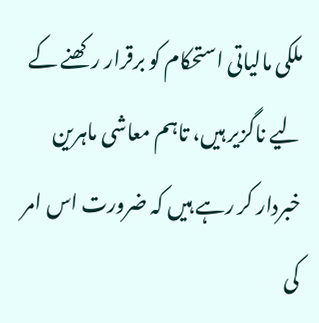ملکی مالیاتی استحکام کو برقرار رکھنے کے لیے ناگزیر ہیں، تاہم معاشی ماہرین خبردار کر رہے ہیں کہ ضرورت اس امر کی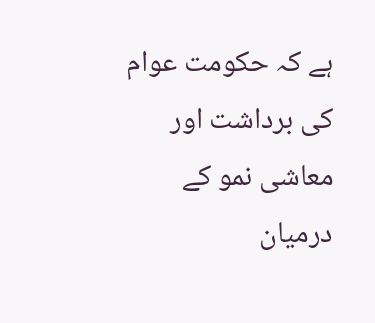ہے کہ حکومت عوام کی برداشت اور معاشی نمو کے درمیان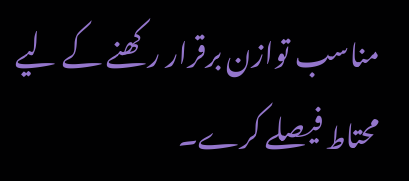مناسب توازن برقرار رکھنے کے لیے محتاط فیصلے کرے۔